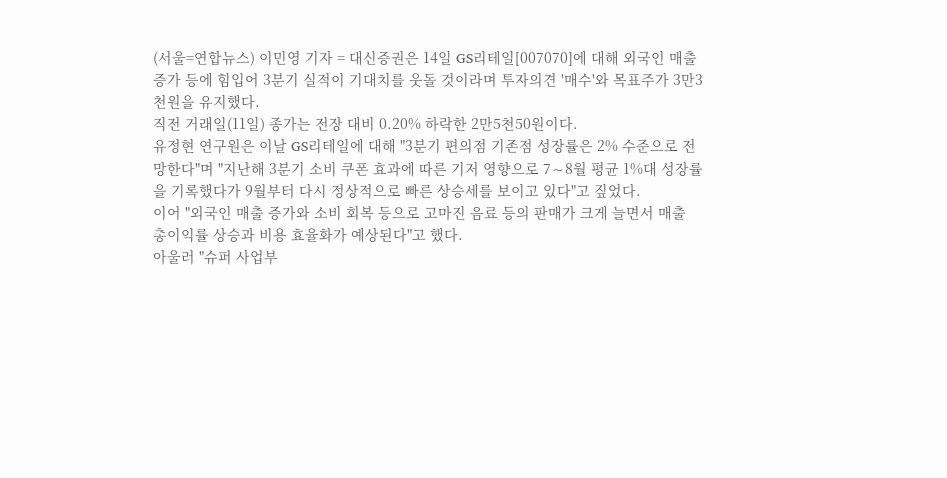(서울=연합뉴스) 이민영 기자 = 대신증권은 14일 GS리테일[007070]에 대해 외국인 매출 증가 등에 힘입어 3분기 실적이 기대치를 웃돌 것이라며 투자의견 '매수'와 목표주가 3만3천원을 유지했다.
직전 거래일(11일) 종가는 전장 대비 0.20% 하락한 2만5천50원이다.
유정현 연구원은 이날 GS리테일에 대해 "3분기 편의점 기존점 성장률은 2% 수준으로 전망한다"며 "지난해 3분기 소비 쿠폰 효과에 따른 기저 영향으로 7∼8월 평균 1%대 성장률을 기록했다가 9월부터 다시 정상적으로 빠른 상승세를 보이고 있다"고 짚었다.
이어 "외국인 매출 증가와 소비 회복 등으로 고마진 음료 등의 판매가 크게 늘면서 매출 총이익률 상승과 비용 효율화가 예상된다"고 했다.
아울러 "슈퍼 사업부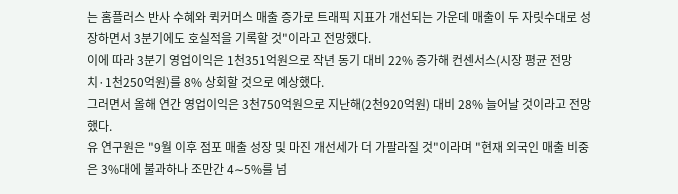는 홈플러스 반사 수혜와 퀵커머스 매출 증가로 트래픽 지표가 개선되는 가운데 매출이 두 자릿수대로 성장하면서 3분기에도 호실적을 기록할 것"이라고 전망했다.
이에 따라 3분기 영업이익은 1천351억원으로 작년 동기 대비 22% 증가해 컨센서스(시장 평균 전망치·1천250억원)를 8% 상회할 것으로 예상했다.
그러면서 올해 연간 영업이익은 3천750억원으로 지난해(2천920억원) 대비 28% 늘어날 것이라고 전망했다.
유 연구원은 "9월 이후 점포 매출 성장 및 마진 개선세가 더 가팔라질 것"이라며 "현재 외국인 매출 비중은 3%대에 불과하나 조만간 4∼5%를 넘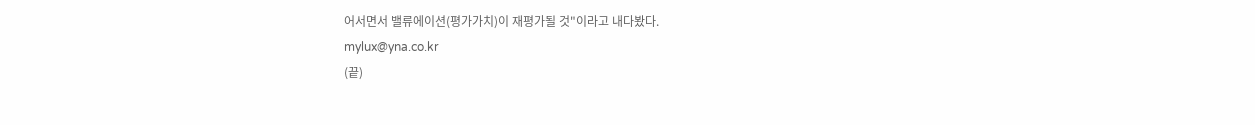어서면서 밸류에이션(평가가치)이 재평가될 것"이라고 내다봤다.
mylux@yna.co.kr
(끝)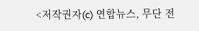<저작권자(c) 연합뉴스, 무단 전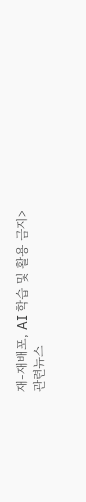재-재배포, AI 학습 및 활용 금지>
관련뉴스